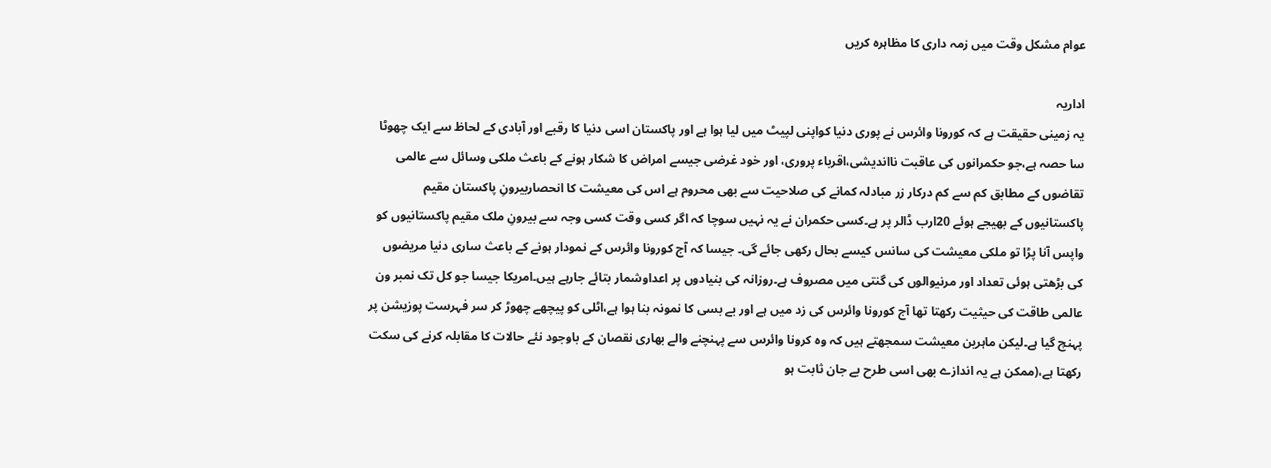عوام مشکل وقت میں زمہ داری کا مظاہرہ کریں

اداریہ
یہ زمینی حقیقت ہے کہ کورونا وائرس نے پوری دنیا کواپنی لپیٹ میں لیا ہوا ہے اور پاکستان اسی دنیا کا رقبے اور آبادی کے لحاظ سے ایک چھوٹا سا حصہ ہے،جو حکمرانوں کی عاقبت نااندیشی،اقرباء پروری، اور خود غرضی جیسے امراض کا شکار ہونے کے باعث ملکی وسائل سے عالمی تقاضوں کے مطابق کم سے کم درکار زر مبادلہ کمانے کی صلاحیت سے بھی محروم ہے اس کی معیشت کا انحصاربیرونِ پاکستان مقیم پاکستانیوں کے بھیجے ہوئے 20ارب ڈالر پر ہے۔کسی حکمران نے یہ نہیں سوچا کہ اگر کسی وقت کسی وجہ سے بیرونِ ملک مقیم پاکستانیوں کو واپس آنا پڑا تو ملکی معیشت کی سانس کیسے بحال رکھی جائے گی۔ جیسا کہ آج کورونا وائرس کے نمودار ہونے کے باعث ساری دنیا مریضوں کی بڑھتی ہوئی تعداد اور مرنیوالوں کی گنتی میں مصروف ہے۔روزانہ کی بنیادوں پر اعداوشمار بتائے جارہے ہیں۔امریکا جیسا جو کل تک نمبر ون عالمی طاقت کی حیثیت رکھتا تھا آج کورونا وائرس کی زد میں ہے اور بے بسی کا نمونہ بنا ہوا ہے،اٹلی کو پیچھے چھوڑ کر سر فہرست پوزیشن پر پہنچ گیا ہے۔لیکن ماہرین معیشت سمجھتے ہیں کہ وہ کرونا وائرس سے پہنچنے والے بھاری نقصان کے باوجود نئے حالات کا مقابلہ کرنے کی سکت رکھتا ہے،(ممکن ہے یہ اندازے بھی اسی طرح بے جان ثابت ہو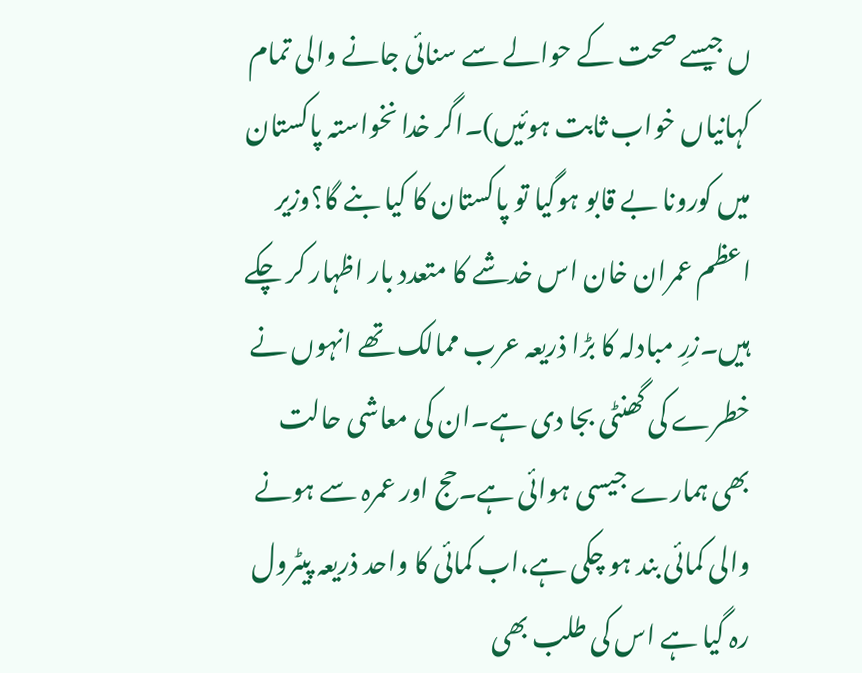ں جیسے صحت کے حوالے سے سنائی جانے والی تمام کہانیاں خواب ثابت ہوئیں)۔اگر خدا نخواستہ پاکستان میں کورونا بے قابو ہوگیا تو پاکستان کا کیا بنے گا؟وزیر اعظم عمران خان اس خدشے کا متعدد بار اظہار کر چکے ہیں۔زرِ مبادلہ کا بڑا ذریعہ عرب ممالک تھے انہوں نے خطرے کی گھنٹی بجا دی ہے۔ان کی معاشی حالت بھی ہمارے جیسی ہوائی ہے۔حج اور عمرہ سے ہونے والی کمائی بند ہو چکی ہے،اب کمائی کا واحد ذریعہ پیٹرول رہ گیا ہے اس کی طلب بھی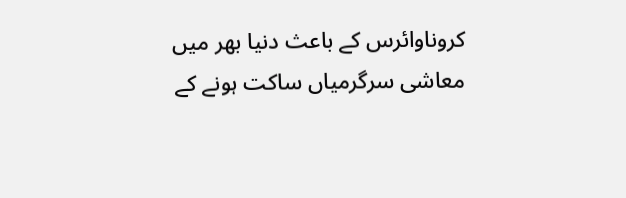کروناوائرس کے باعث دنیا بھر میں معاشی سرگرمیاں ساکت ہونے کے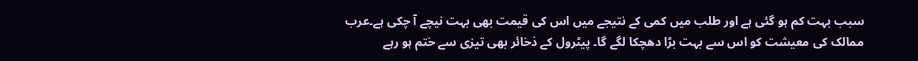سبب بہت کم ہو گئی ہے اور طلب میں کمی کے نتیجے میں اس کی قیمت بھی بہت نیچے آ چکی ہے۔عرب ممالک کی معیشت کو اس سے بہت بڑا دھچکا لگے گا۔ پیٹرول کے ذخائر بھی تیزی سے ختم ہو رہے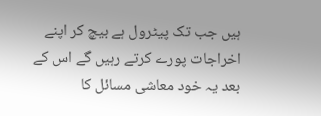ہیں جب تک پیٹرول ہے بیچ کر اپنے اخراجات پورے کرتے رہیں گے اس کے بعد یہ خود معاشی مسائل کا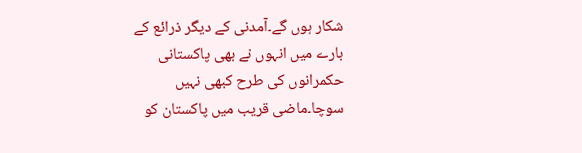شکار ہوں گے۔آمدنی کے دیگر ذرائع کے بارے میں انہوں نے بھی پاکستانی حکمرانوں کی طرح کبھی نہیں سوچا۔ماضی قریب میں پاکستان کو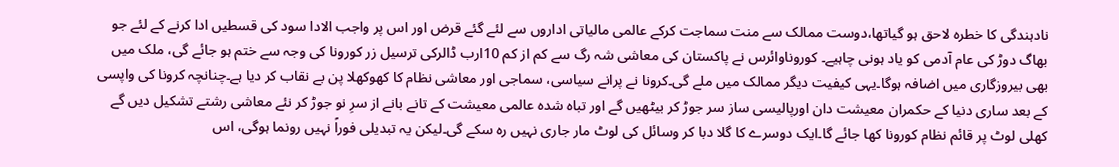نادہندگی کا خطرہ لاحق ہو گیاتھا،دوست ممالک سے منت سماجت کرکے عالمی مالیاتی اداروں سے لئے گئے قرض اور اس پر واجب الادا سود کی قسطیں ادا کرنے کے لئے جو بھاگ دوڑ کی عام آدمی کو یاد ہونی چاہیے۔ کوروناوائرس نے پاکستان کی معاشی شہ رگ سے کم از کم 10ارب ڈالرکی ترسیل زر کورونا کی وجہ سے ختم ہو جائے گی، ملک میں بھی بیروزگاری میں اضافہ ہوگا۔یہی کیفیت دیگر ممالک میں ملے گی۔کرونا نے پرانے سیاسی، سماجی اور معاشی نظام کا کھوکھلا پن بے نقاب کر دیا ہے۔چنانچہ کرونا کی واپسی کے بعد ساری دنیا کے حکمران معیشت دان اورپالیسی ساز سر جوڑ کر بیٹھیں گے اور تباہ شدہ عالمی معیشت کے تانے بانے از سرِ نو جوڑ کر نئے معاشی رشتے تشکیل دیں گے کھلی لوٹ پر قائم نظام کورونا کھا جائے گا۔ایک دوسرے کا گلا دبا کر وسائل کی لوٹ مار جاری نہیں رہ سکے گی۔لیکن یہ تبدیلی فوراً نہیں رونما ہوگی، اس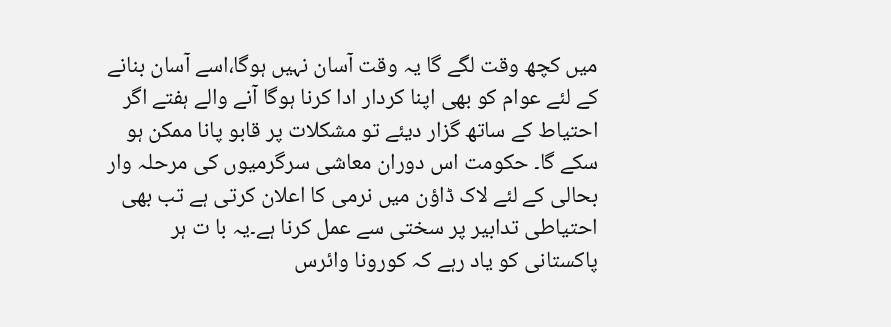میں کچھ وقت لگے گا یہ وقت آسان نہیں ہوگا،اسے آسان بنانے کے لئے عوام کو بھی اپنا کردار ادا کرنا ہوگا آنے والے ہفتے اگر احتیاط کے ساتھ گزار دیئے تو مشکلات پر قابو پانا ممکن ہو سکے گا۔ حکومت اس دوران معاشی سرگرمیوں کی مرحلہ وار بحالی کے لئے لاک ڈاؤن میں نرمی کا اعلان کرتی ہے تب بھی احتیاطی تدابیر پر سختی سے عمل کرنا ہے۔یہ با ت ہر پاکستانی کو یاد رہے کہ کورونا وائرس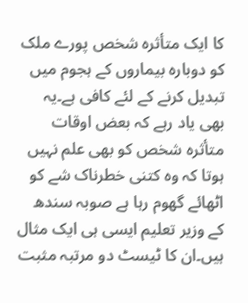کا ایک متأثرہ شخص پورے ملک کو دوبارہ بیماروں کے ہجوم میں تبدیل کرنے کے لئے کافی ہے۔یہ بھی یاد رہے کہ بعض اوقات متأثرہ شخص کو بھی علم نہیں ہوتا کہ وہ کتنی خطرناک شے کو اٹھائے گھوم رہا ہے صوبہ سندھ کے وزیر تعلیم ایسی ہی ایک مثال ہیں۔ان کا ٹیسٹ دو مرتبہ مثبت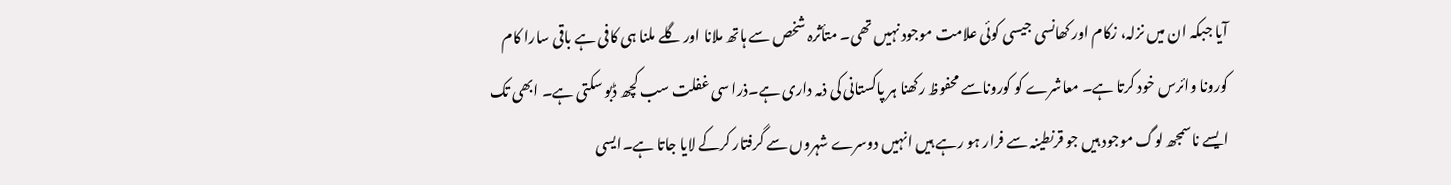آیا جبکہ ان میں نزلہ، زکام اور کھانسی جیسی کوئی علامت موجود نہیں تھی۔ متأثرہ شخص سے ہاتھ ملانا اور گلے ملنا ہی کافی ہے باقی سارا کام کورونا وائرس خود کرتا ہے۔ معاشرے کو کوروناسے محفوظ رکھنا ہر پاکستانی کی ذمہ داری ہے۔ذرا سی غفلت سب کچھ ڈبو سکتی ہے۔ ابھی تک ایسے ناسمجھ لوگ موجود ہیں جو قرنطینہ سے فرار ہو رہے ہیں انہیں دوسرے شہروں سے گرفتار کرکے لایا جاتا ہے۔ایسی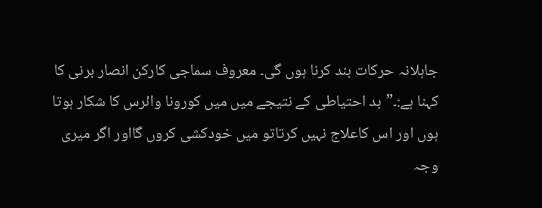جاہلانہ حرکات بند کرنا ہوں گی۔ معروف سماجی کارکن انصار برنی کا کہنا ہے:۔”بد احتیاطی کے نتیجے میں میں کورونا وائرس کا شکار ہوتا ہوں اور اس کاعلاج نہیں کرتاتو میں خودکشی کروں گااور اگر میری وجہ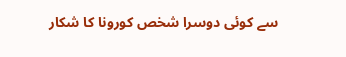سے کوئی دوسرا شخص کورونا کا شکار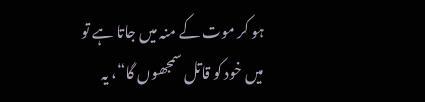ہو کر موت کے منہ میں جاتا ہے تو میں خود کو قاتل سمجھوں گا“، یہ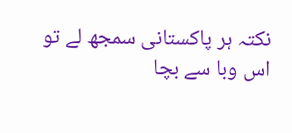نکتہ ہر پاکستانی سمجھ لے تو اس وبا سے بچا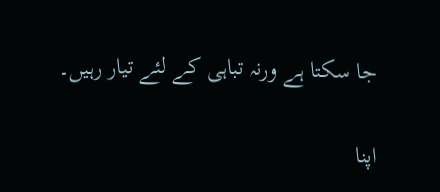جا سکتا ہے ورنہ تباہی کے لئے تیار رہیں۔

اپنا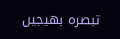تبصرہ بھیجیں